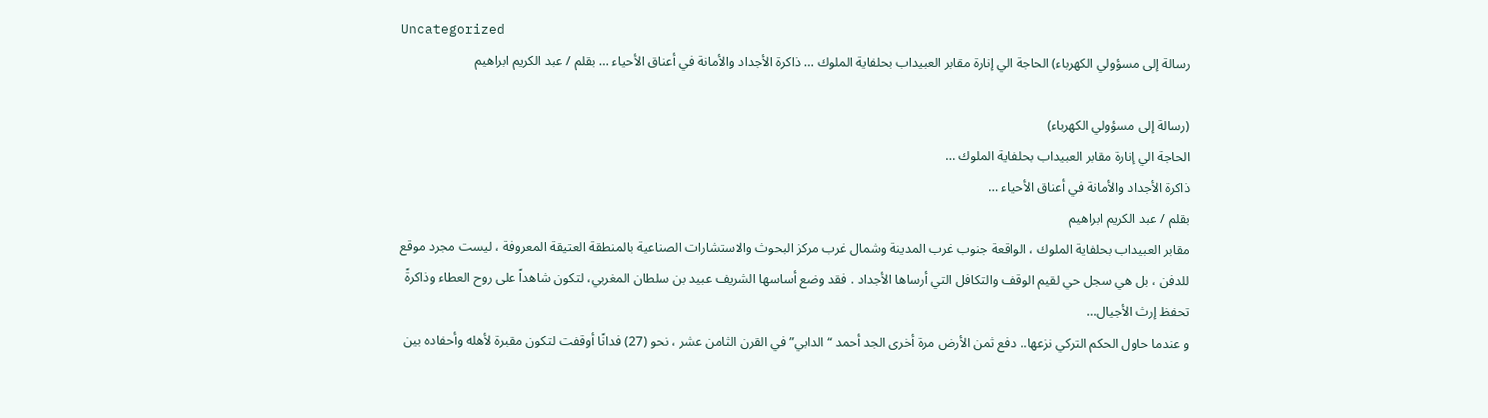Uncategorized
رسالة إلى مسؤولي الكهرباء) الحاجة الي إنارة مقابر العبيداب بحلفاية الملوك … ذاكرة الأجداد والأمانة في أعناق الأحياء … بقلم / عبد الكريم ابراهيم

(رسالة إلى مسؤولي الكهرباء)
الحاجة الي إنارة مقابر العبيداب بحلفاية الملوك …
ذاكرة الأجداد والأمانة في أعناق الأحياء …
بقلم / عبد الكريم ابراهيم
مقابر العبيداب بحلفاية الملوك ، الواقعة جنوب غرب المدينة وشمال غرب مركز البحوث والاستشارات الصناعية بالمنطقة العتيقة المعروفة ، ليست مجرد موقع للدفن ، بل هي سجل حي لقيم الوقف والتكافل التي أرساها الأجداد . فقد وضع أساسها الشريف عبيد بن سلطان المغربي، لتكون شاهداً على روح العطاء وذاكرةً تحفظ إرث الأجيال…
و عندما حاول الحكم التركي نزعها.. دفع ثمن الأرض مرة أخرى الجد أحمد “الدابي” في القرن الثامن عشر ، نحو (27) فدانًا أوقفت لتكون مقبرة لأهله وأحفاده بين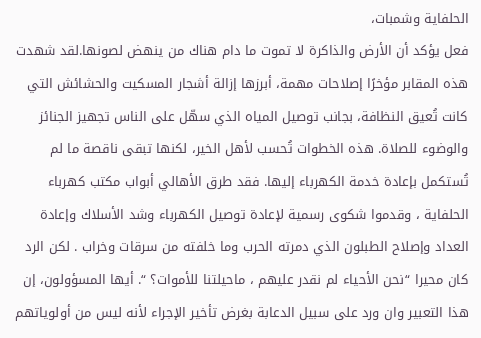الحلفاية وشمبات،
فعل يؤكد أن الأرض والذاكرة لا تموت ما دام هناك من ينهض لصونها.لقد شهدت هذه المقابر مؤخرًا إصلاحات مهمة، أبرزها إزالة أشجار المسكيت والحشائش التي كانت تُعيق النظافة، بجانب توصيل المياه الذي سهّل على الناس تجهيز الجنائز والوضوء للصلاة. هذه الخطوات تُحسب لأهل الخير، لكنها تبقى ناقصة ما لم تُستكمل بإعادة خدمة الكهرباء إليها. فقد طرق الأهالي أبواب مكتب كهرباء الحلفاية ، وقدموا شكوى رسمية لإعادة توصيل الكهرباء وشد الأسلاك وإعادة العداد وإصلاح الطبلون الذي دمرته الحرب وما خلفته من سرقات وخراب . لكن الرد كان محيرا “نحن الأحياء لم نقدر عليهم ، ماحيلتنا للأموات؟ “. أيها المسؤولون، إن هذا التعبير وان ورد على سبيل الدعابة بغرض تأخير الإجراء لأنه ليس من أولوياتهم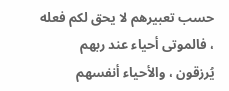حسب تعبيرهم لا يحق لكم فعله ، فالموتى أحياء عند ربهم يُرزقون ، والأحياء أنفسهم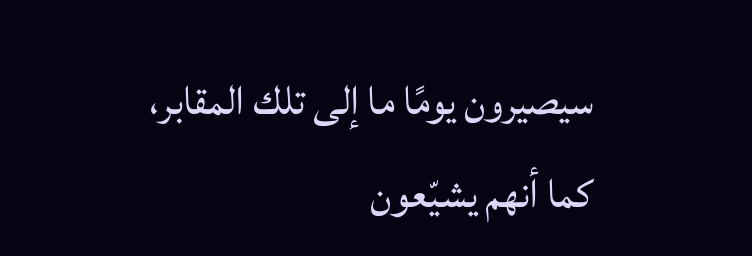سيصيرون يومًا ما إلى تلك المقابر، كما أنهم يشيّعون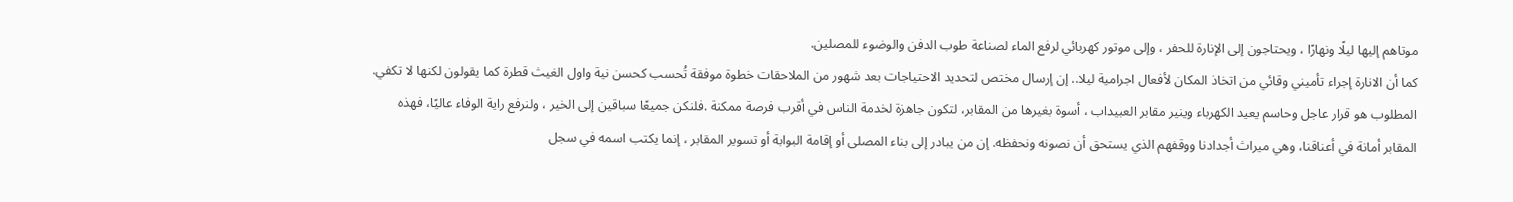موتاهم إليها ليلًا ونهارًا ، ويحتاجون إلى الإنارة للحفر ، وإلى موتور كهربائي لرفع الماء لصناعة طوب الدفن والوضوء للمصلين.
كما أن الانارة إجراء تأميني وقائي من اتخاذ المكان لأفعال اجرامية ليلا.. إن إرسال مختص لتحديد الاحتياجات بعد شهور من الملاحقات خطوة موفقة تُحسب كحسن نية واول الغيث قطرة كما يقولون لكنها لا تكفي. المطلوب هو قرار عاجل وحاسم يعيد الكهرباء وينير مقابر العبيداب ، أسوة بغيرها من المقابر، لتكون جاهزة لخدمة الناس في أقرب فرصة ممكنة .فلنكن جميعًا سباقين إلى الخير ، ولنرفع راية الوفاء عاليًا، فهذه المقابر أمانة في أعناقنا، وهي ميراث أجدادنا ووقفهم الذي يستحق أن نصونه ونحفظه. إن من يبادر إلى بناء المصلى أو إقامة البوابة أو تسوير المقابر ، إنما يكتب اسمه في سجل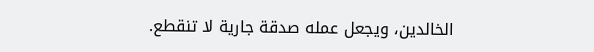الخالدين، ويجعل عمله صدقة جارية لا تنقطع.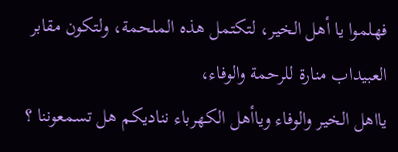فهلموا يا أهل الخير، لتكتمل هذه الملحمة، ولتكون مقابر العبيداب منارة للرحمة والوفاء،
يااهل الخير والوفاء وياأهل الكهرباء نناديكم هل تسمعوننا ؟